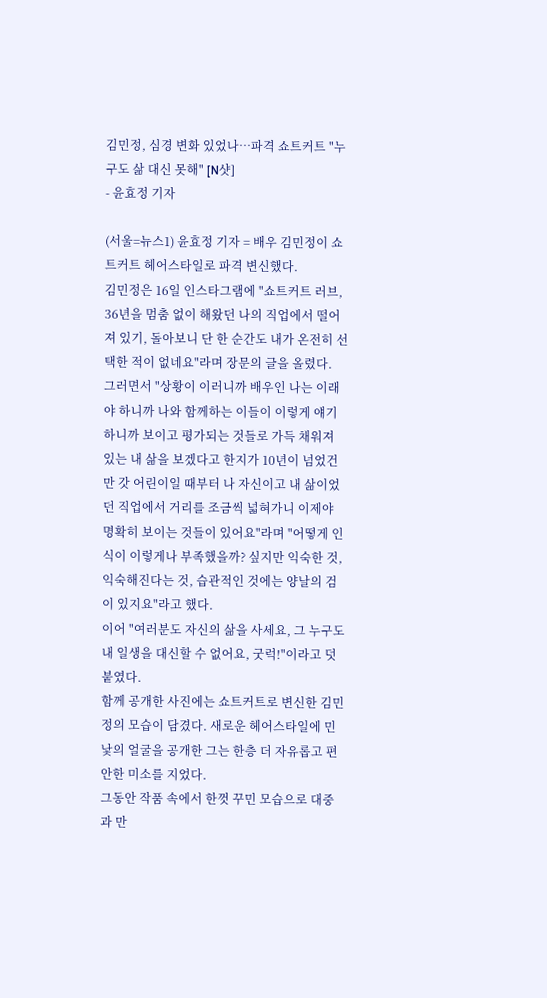김민정, 심경 변화 있었나…파격 쇼트커트 "누구도 삶 대신 못해" [N샷]
- 윤효정 기자

(서울=뉴스1) 윤효정 기자 = 배우 김민정이 쇼트커트 헤어스타일로 파격 변신했다.
김민정은 16일 인스타그램에 "쇼트커트 러브, 36년을 멈춤 없이 해왔던 나의 직업에서 떨어져 있기, 돌아보니 단 한 순간도 내가 온전히 선택한 적이 없네요"라며 장문의 글을 올렸다.
그러면서 "상황이 이러니까 배우인 나는 이래야 하니까 나와 함께하는 이들이 이렇게 얘기하니까 보이고 평가되는 것들로 가득 채워져 있는 내 삶을 보겠다고 한지가 10년이 넘었건만 갓 어린이일 때부터 나 자신이고 내 삶이었던 직업에서 거리를 조금씩 넓혀가니 이제야 명확히 보이는 것들이 있어요"라며 "어떻게 인식이 이렇게나 부족했을까? 싶지만 익숙한 것, 익숙해진다는 것, 습관적인 것에는 양날의 검이 있지요"라고 했다.
이어 "여러분도 자신의 삶을 사세요, 그 누구도 내 일생을 대신할 수 없어요, 굿럭!"이라고 덧붙였다.
함께 공개한 사진에는 쇼트커트로 변신한 김민정의 모습이 담겼다. 새로운 헤어스타일에 민낯의 얼굴을 공개한 그는 한층 더 자유롭고 편안한 미소를 지었다.
그동안 작품 속에서 한껏 꾸민 모습으로 대중과 만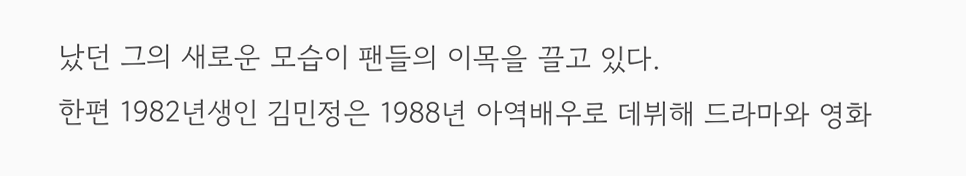났던 그의 새로운 모습이 팬들의 이목을 끌고 있다.
한편 1982년생인 김민정은 1988년 아역배우로 데뷔해 드라마와 영화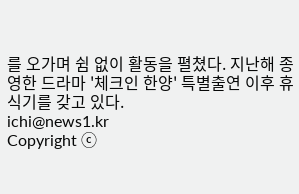를 오가며 쉼 없이 활동을 펼쳤다. 지난해 종영한 드라마 '체크인 한양' 특별출연 이후 휴식기를 갖고 있다.
ichi@news1.kr
Copyright ⓒ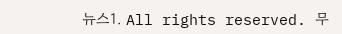뉴스1. All rights reserved. 무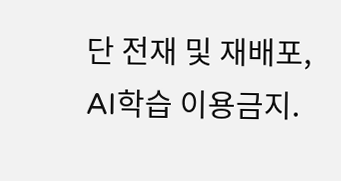단 전재 및 재배포, AI학습 이용금지.